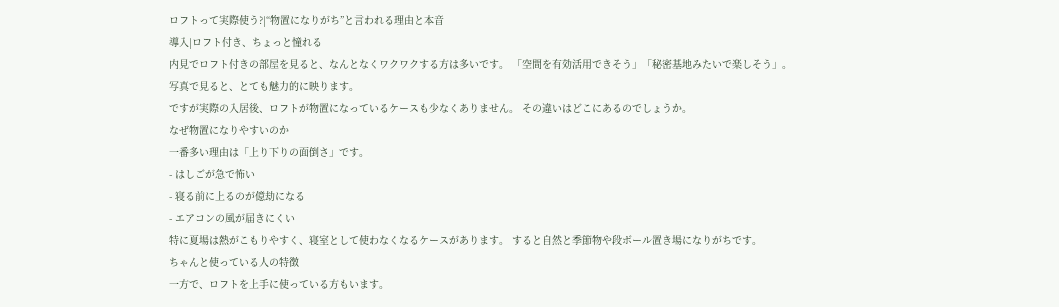ロフトって実際使う?|“物置になりがち”と言われる理由と本音
導入|ロフト付き、ちょっと憧れる
内見でロフト付きの部屋を見ると、なんとなくワクワクする方は多いです。 「空間を有効活用できそう」「秘密基地みたいで楽しそう」。 写真で見ると、とても魅力的に映ります。
ですが実際の入居後、ロフトが物置になっているケースも少なくありません。 その違いはどこにあるのでしょうか。
なぜ物置になりやすいのか
一番多い理由は「上り下りの面倒さ」です。
- はしごが急で怖い
- 寝る前に上るのが億劫になる
- エアコンの風が届きにくい
特に夏場は熱がこもりやすく、寝室として使わなくなるケースがあります。 すると自然と季節物や段ボール置き場になりがちです。
ちゃんと使っている人の特徴
一方で、ロフトを上手に使っている方もいます。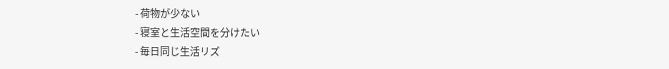- 荷物が少ない
- 寝室と生活空間を分けたい
- 毎日同じ生活リズ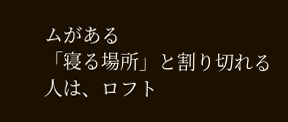ムがある
「寝る場所」と割り切れる人は、ロフト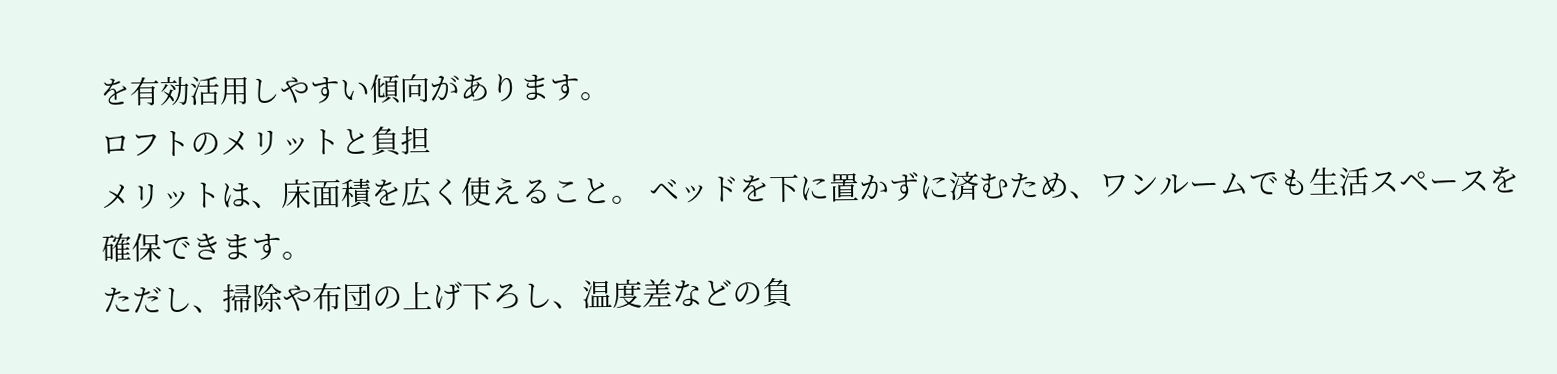を有効活用しやすい傾向があります。
ロフトのメリットと負担
メリットは、床面積を広く使えること。 ベッドを下に置かずに済むため、ワンルームでも生活スペースを確保できます。
ただし、掃除や布団の上げ下ろし、温度差などの負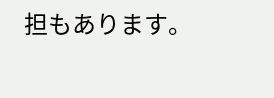担もあります。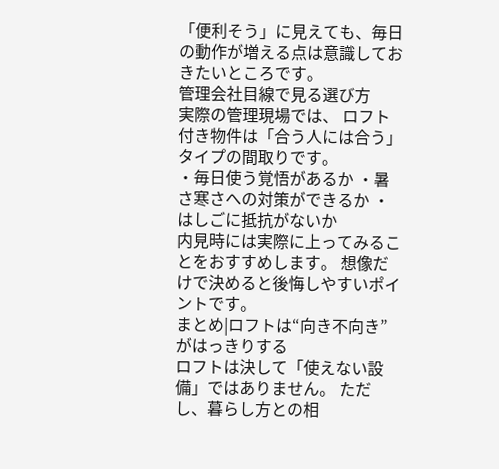「便利そう」に見えても、毎日の動作が増える点は意識しておきたいところです。
管理会社目線で見る選び方
実際の管理現場では、 ロフト付き物件は「合う人には合う」タイプの間取りです。
・毎日使う覚悟があるか ・暑さ寒さへの対策ができるか ・はしごに抵抗がないか
内見時には実際に上ってみることをおすすめします。 想像だけで決めると後悔しやすいポイントです。
まとめ|ロフトは“向き不向き”がはっきりする
ロフトは決して「使えない設備」ではありません。 ただし、暮らし方との相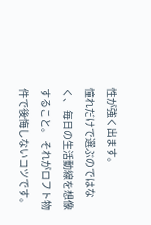性が強く出ます。
憧れだけで選ぶのではなく、 毎日の生活動線を想像すること。 それがロフト物件で後悔しないコツです。